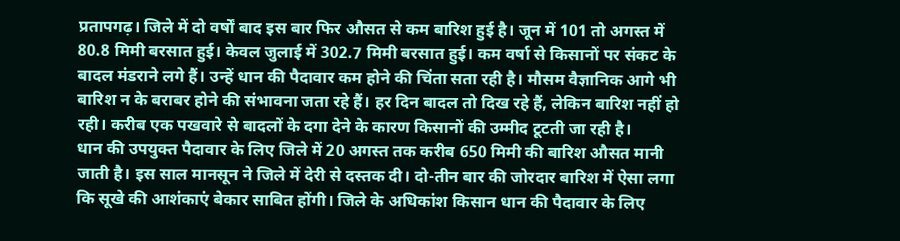प्रतापगढ़। जिले में दो वर्षों बाद इस बार फिर औसत से कम बारिश हुई है। जून में 101 तो अगस्त में 80.8 मिमी बरसात हुई। केवल जुलाई में 302.7 मिमी बरसात हुई। कम वर्षा से किसानों पर संकट के बादल मंडराने लगे हैं। उन्हें धान की पैदावार कम होने की चिंता सता रही है। मौसम वैज्ञानिक आगे भी बारिश न के बराबर होने की संभावना जता रहे हैं। हर दिन बादल तो दिख रहे हैं, लेकिन बारिश नहीं हो रही। करीब एक पखवारे से बादलों के दगा देने के कारण किसानों की उम्मीद टूटती जा रही है।
धान की उपयुक्त पैदावार के लिए जिले में 20 अगस्त तक करीब 650 मिमी की बारिश औसत मानी जाती है। इस साल मानसून ने जिले में देरी से दस्तक दी। दो-तीन बार की जोरदार बारिश में ऐसा लगा कि सूखे की आशंकाएं बेकार साबित होंगी। जिले के अधिकांश किसान धान की पैदावार के लिए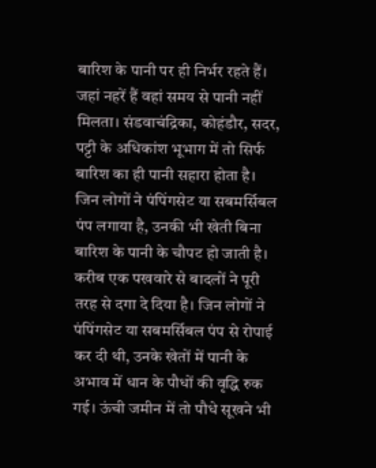बारिश के पानी पर ही निर्भर रहते हैं। जहां नहरें हैं वहां समय से पानी नहीं मिलता। संडवाचंद्रिका, कोहंडौर, सदर, पट्टी के अधिकांश भूभाग में तो सिर्फ बारिश का ही पानी सहारा होता है। जिन लोगों ने पंपिंगसेट या सबमर्सिबल पंप लगाया है, उनकी भी खेती बिना बारिश के पानी के चौपट हो जाती है। करीब एक पखवारे से बादलों ने पूरी तरह से दगा दे दिया है। जिन लोगों ने पंपिंगसेट या सबमर्सिबल पंप से रोपाई कर दी थी, उनके खेतों में पानी के अभाव में धान के पौधों की वृद्धि रुक गई। ऊंची जमीन में तो पौधे सूखने भी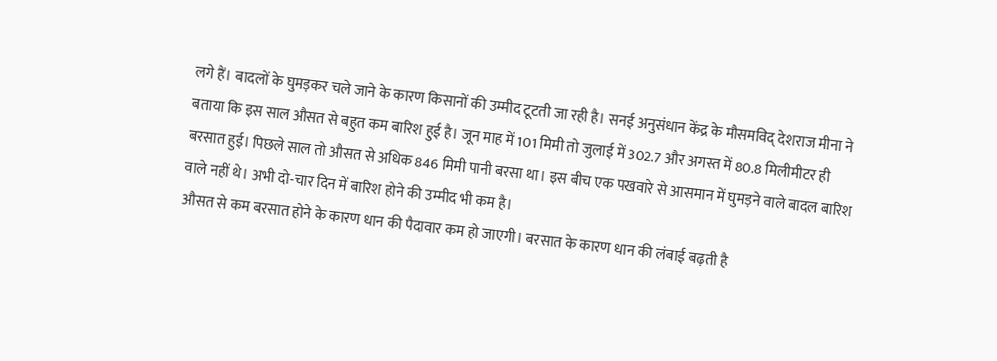लगे हैं। बादलों के घुमड़कर चले जाने के कारण किसानों की उम्मीद टूटती जा रही है। सनई अनुसंधान केंद्र के मौसमविद् देशराज मीना ने बताया कि इस साल औसत से बहुत कम बारिश हुई है। जून माह में 101 मिमी तो जुलाई में 302.7 और अगस्त में 80.8 मिलीमीटर ही बरसात हुई। पिछले साल तो औसत से अधिक 846 मिमी पानी बरसा था। इस बीच एक पखवारे से आसमान में घुमड़ने वाले बादल बारिश वाले नहीं थे। अभी दो-चार दिन में बारिश होने की उम्मीद भी कम है।
औसत से कम बरसात होने के कारण धान की पैदावार कम हो जाएगी। बरसात के कारण धान की लंबाई बढ़ती है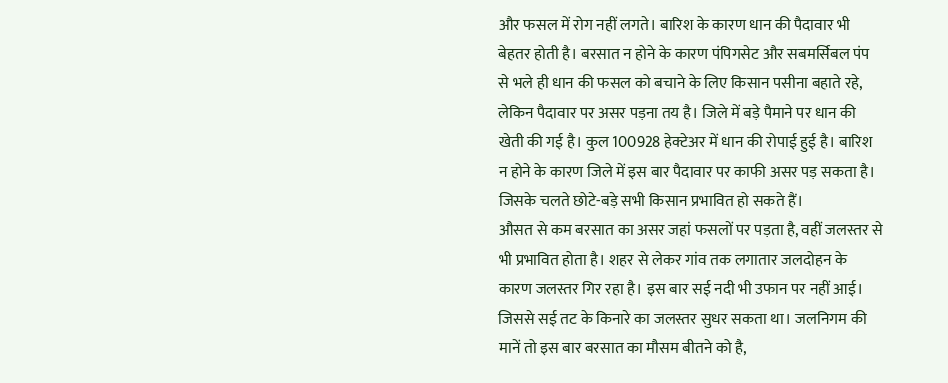और फसल में रोग नहीं लगते। बारिश के कारण धान की पैदावार भी बेहतर होती है। बरसात न होने के कारण पंपिगसेट और सबमर्सिबल पंप से भले ही धान की फसल को बचाने के लिए किसान पसीना बहाते रहे, लेकिन पैदावार पर असर पड़ना तय है। जिले में बड़े पैमाने पर धान की खेती की गई है। कुल 100928 हेक्टेअर में धान की रोपाई हुई है। बारिश न होने के कारण जिले में इस बार पैदावार पर काफी असर पड़ सकता है। जिसके चलते छोटे-बड़े सभी किसान प्रभावित हो सकते हैं।
औसत से कम बरसात का असर जहां फसलों पर पड़ता है, वहीं जलस्तर से भी प्रभावित होता है। शहर से लेकर गांव तक लगातार जलदोहन के कारण जलस्तर गिर रहा है। इस बार सई नदी भी उफान पर नहीं आई। जिससे सई तट के किनारे का जलस्तर सुधर सकता था। जलनिगम की मानें तो इस बार बरसात का मौसम बीतने को है,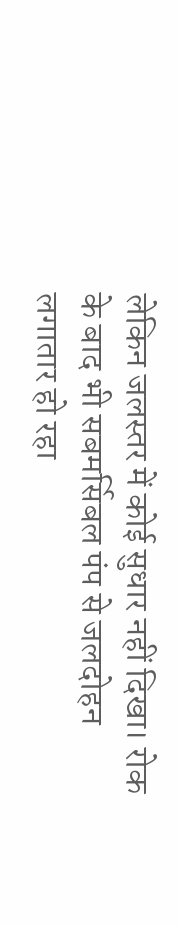लेकिन जलस्तर में कोई सुधार नहीं दिखा। रोक के बाद भी सबमर्सिबल पंप से जलदोहन लगातार हो रहा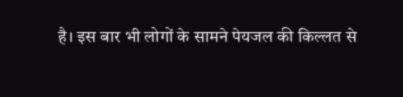है। इस बार भी लोगों के सामने पेयजल की किल्लत से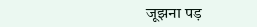जूझना पड़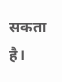सकता है।